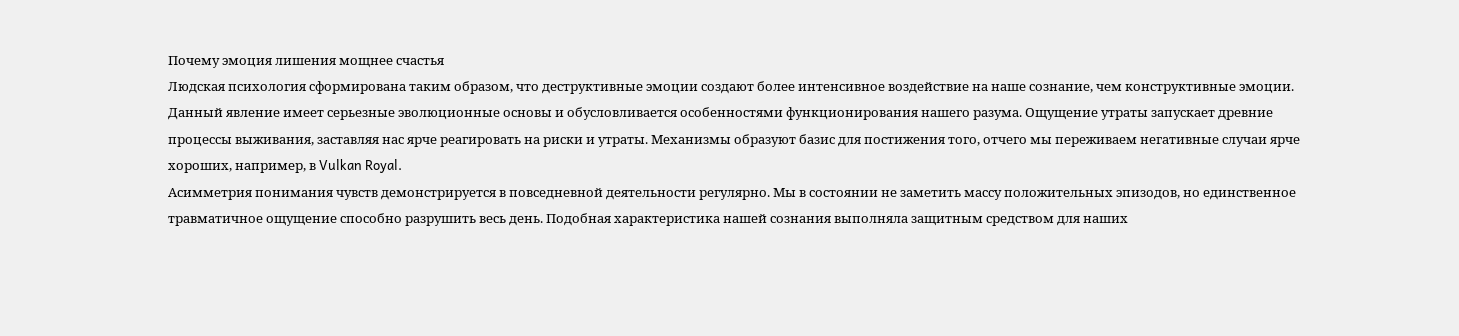Почему эмоция лишения мощнее счастья
Людская психология сформирована таким образом, что деструктивные эмоции создают более интенсивное воздействие на наше сознание, чем конструктивные эмоции. Данный явление имеет серьезные эволюционные основы и обусловливается особенностями функционирования нашего разума. Ощущение утраты запускает древние процессы выживания, заставляя нас ярче реагировать на риски и утраты. Механизмы образуют базис для постижения того, отчего мы переживаем негативные случаи ярче хороших, например, в Vulkan Royal.
Асимметрия понимания чувств демонстрируется в повседневной деятельности регулярно. Мы в состоянии не заметить массу положительных эпизодов, но единственное травматичное ощущение способно разрушить весь день. Подобная характеристика нашей сознания выполняла защитным средством для наших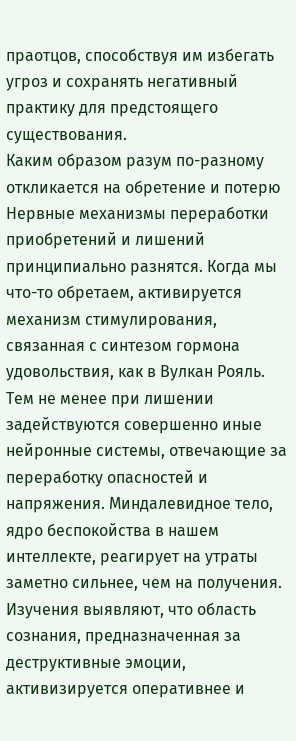праотцов, способствуя им избегать угроз и сохранять негативный практику для предстоящего существования.
Каким образом разум по-разному откликается на обретение и потерю
Нервные механизмы переработки приобретений и лишений принципиально разнятся. Когда мы что-то обретаем, активируется механизм стимулирования, связанная с синтезом гормона удовольствия, как в Вулкан Рояль. Тем не менее при лишении задействуются совершенно иные нейронные системы, отвечающие за переработку опасностей и напряжения. Миндалевидное тело, ядро беспокойства в нашем интеллекте, реагирует на утраты заметно сильнее, чем на получения.
Изучения выявляют, что область сознания, предназначенная за деструктивные эмоции, активизируется оперативнее и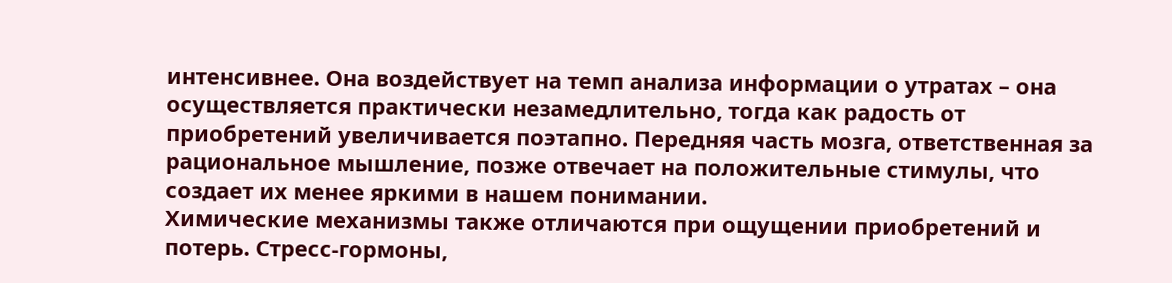интенсивнее. Она воздействует на темп анализа информации о утратах – она осуществляется практически незамедлительно, тогда как радость от приобретений увеличивается поэтапно. Передняя часть мозга, ответственная за рациональное мышление, позже отвечает на положительные стимулы, что создает их менее яркими в нашем понимании.
Химические механизмы также отличаются при ощущении приобретений и потерь. Стресс-гормоны,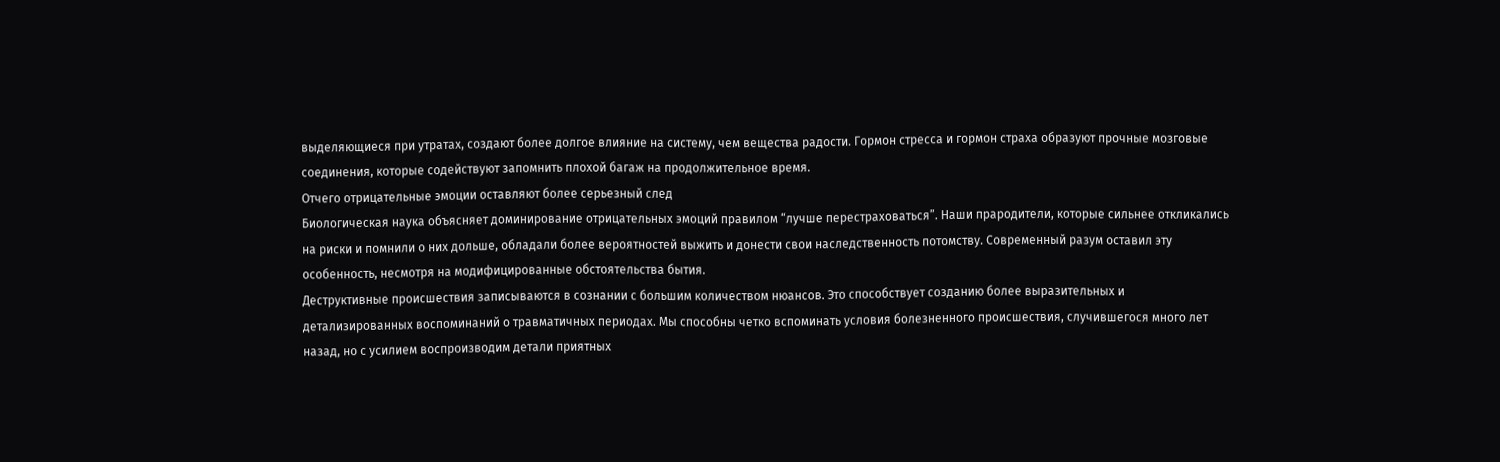выделяющиеся при утратах, создают более долгое влияние на систему, чем вещества радости. Гормон стресса и гормон страха образуют прочные мозговые соединения, которые содействуют запомнить плохой багаж на продолжительное время.
Отчего отрицательные эмоции оставляют более серьезный след
Биологическая наука объясняет доминирование отрицательных эмоций правилом “лучше перестраховаться”. Наши прародители, которые сильнее откликались на риски и помнили о них дольше, обладали более вероятностей выжить и донести свои наследственность потомству. Современный разум оставил эту особенность, несмотря на модифицированные обстоятельства бытия.
Деструктивные происшествия записываются в сознании с большим количеством нюансов. Это способствует созданию более выразительных и детализированных воспоминаний о травматичных периодах. Мы способны четко вспоминать условия болезненного происшествия, случившегося много лет назад, но с усилием воспроизводим детали приятных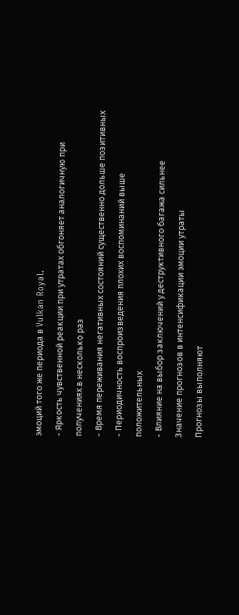эмоций того же периода в Vulkan Royal.
- Яркость чувственной реакции при утратах обгоняет аналогичную при получениях в несколько раз
- Время переживания негативных состояний существенно дольше позитивных
- Периодичность воспроизведения плохих воспоминаний выше положительных
- Влияние на выбор заключений у деструктивного багажа сильнее
Значение прогнозов в интенсификации эмоции утраты
Прогнозы выполняют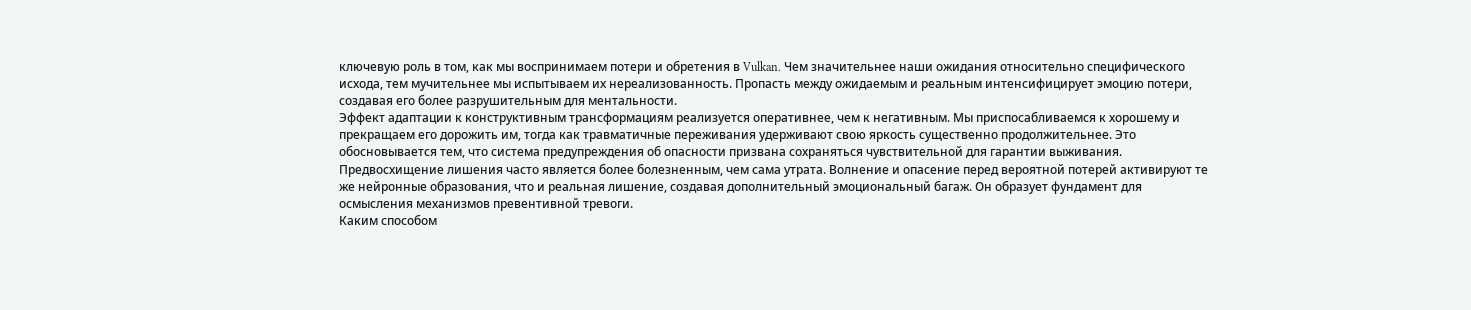ключевую роль в том, как мы воспринимаем потери и обретения в Vulkan. Чем значительнее наши ожидания относительно специфического исхода, тем мучительнее мы испытываем их нереализованность. Пропасть между ожидаемым и реальным интенсифицирует эмоцию потери, создавая его более разрушительным для ментальности.
Эффект адаптации к конструктивным трансформациям реализуется оперативнее, чем к негативным. Мы приспосабливаемся к хорошему и прекращаем его дорожить им, тогда как травматичные переживания удерживают свою яркость существенно продолжительнее. Это обосновывается тем, что система предупреждения об опасности призвана сохраняться чувствительной для гарантии выживания.
Предвосхищение лишения часто является более болезненным, чем сама утрата. Волнение и опасение перед вероятной потерей активируют те же нейронные образования, что и реальная лишение, создавая дополнительный эмоциональный багаж. Он образует фундамент для осмысления механизмов превентивной тревоги.
Каким способом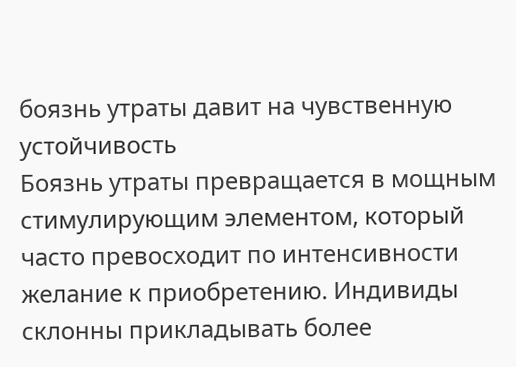боязнь утраты давит на чувственную устойчивость
Боязнь утраты превращается в мощным стимулирующим элементом, который часто превосходит по интенсивности желание к приобретению. Индивиды склонны прикладывать более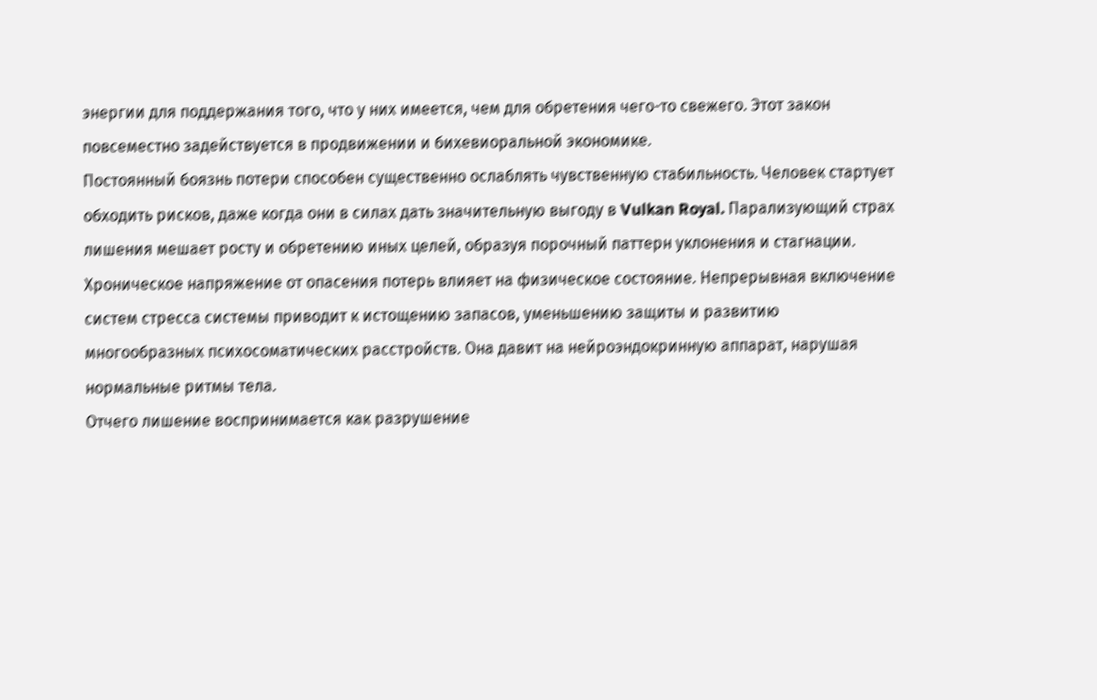энергии для поддержания того, что у них имеется, чем для обретения чего-то свежего. Этот закон повсеместно задействуется в продвижении и бихевиоральной экономике.
Постоянный боязнь потери способен существенно ослаблять чувственную стабильность. Человек стартует обходить рисков, даже когда они в силах дать значительную выгоду в Vulkan Royal. Парализующий страх лишения мешает росту и обретению иных целей, образуя порочный паттерн уклонения и стагнации.
Хроническое напряжение от опасения потерь влияет на физическое состояние. Непрерывная включение систем стресса системы приводит к истощению запасов, уменьшению защиты и развитию многообразных психосоматических расстройств. Она давит на нейроэндокринную аппарат, нарушая нормальные ритмы тела.
Отчего лишение воспринимается как разрушение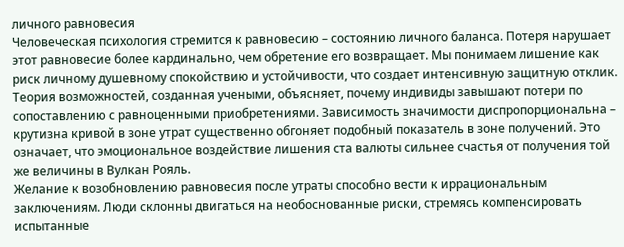личного равновесия
Человеческая психология стремится к равновесию – состоянию личного баланса. Потеря нарушает этот равновесие более кардинально, чем обретение его возвращает. Мы понимаем лишение как риск личному душевному спокойствию и устойчивости, что создает интенсивную защитную отклик.
Теория возможностей, созданная учеными, объясняет, почему индивиды завышают потери по сопоставлению с равноценными приобретениями. Зависимость значимости диспропорциональна – крутизна кривой в зоне утрат существенно обгоняет подобный показатель в зоне получений. Это означает, что эмоциональное воздействие лишения ста валюты сильнее счастья от получения той же величины в Вулкан Рояль.
Желание к возобновлению равновесия после утраты способно вести к иррациональным заключениям. Люди склонны двигаться на необоснованные риски, стремясь компенсировать испытанные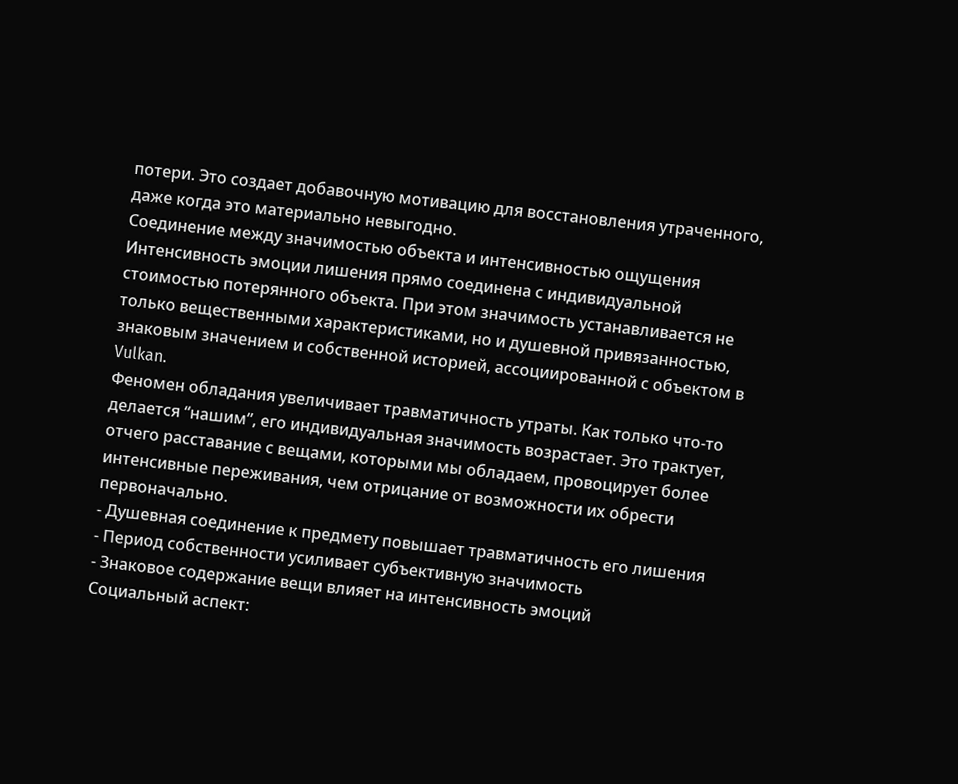потери. Это создает добавочную мотивацию для восстановления утраченного, даже когда это материально невыгодно.
Соединение между значимостью объекта и интенсивностью ощущения
Интенсивность эмоции лишения прямо соединена с индивидуальной стоимостью потерянного объекта. При этом значимость устанавливается не только вещественными характеристиками, но и душевной привязанностью, знаковым значением и собственной историей, ассоциированной с объектом в Vulkan.
Феномен обладания увеличивает травматичность утраты. Как только что-то делается “нашим”, его индивидуальная значимость возрастает. Это трактует, отчего расставание с вещами, которыми мы обладаем, провоцирует более интенсивные переживания, чем отрицание от возможности их обрести первоначально.
- Душевная соединение к предмету повышает травматичность его лишения
- Период собственности усиливает субъективную значимость
- Знаковое содержание вещи влияет на интенсивность эмоций
Социальный аспект: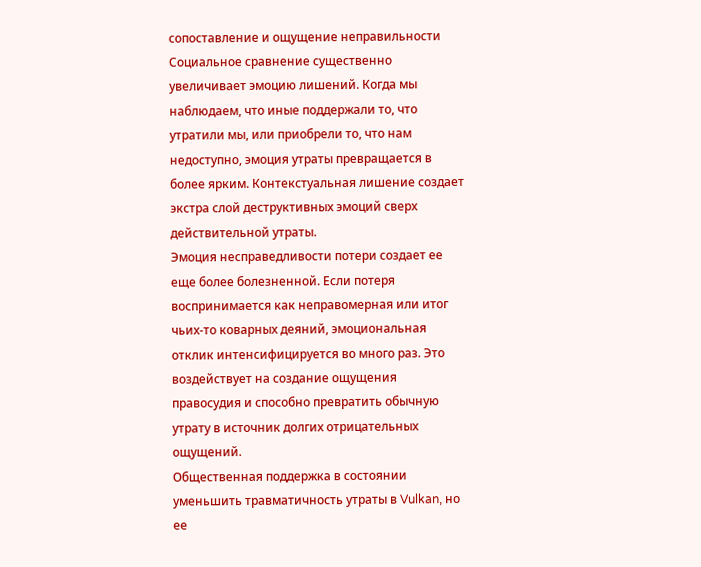сопоставление и ощущение неправильности
Социальное сравнение существенно увеличивает эмоцию лишений. Когда мы наблюдаем, что иные поддержали то, что утратили мы, или приобрели то, что нам недоступно, эмоция утраты превращается в более ярким. Контекстуальная лишение создает экстра слой деструктивных эмоций сверх действительной утраты.
Эмоция несправедливости потери создает ее еще более болезненной. Если потеря воспринимается как неправомерная или итог чьих-то коварных деяний, эмоциональная отклик интенсифицируется во много раз. Это воздействует на создание ощущения правосудия и способно превратить обычную утрату в источник долгих отрицательных ощущений.
Общественная поддержка в состоянии уменьшить травматичность утраты в Vulkan, но ее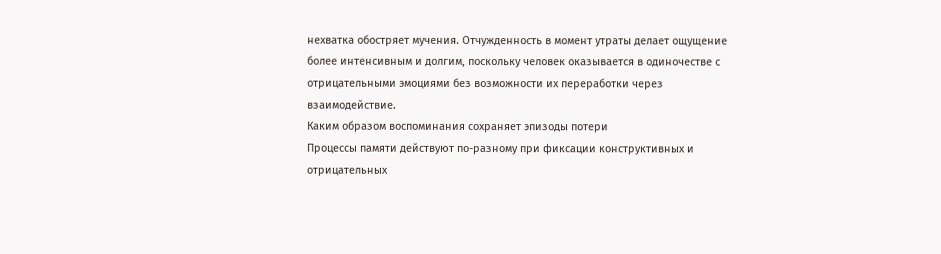нехватка обостряет мучения. Отчужденность в момент утраты делает ощущение более интенсивным и долгим, поскольку человек оказывается в одиночестве с отрицательными эмоциями без возможности их переработки через взаимодействие.
Каким образом воспоминания сохраняет эпизоды потери
Процессы памяти действуют по-разному при фиксации конструктивных и отрицательных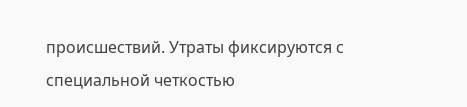происшествий. Утраты фиксируются с специальной четкостью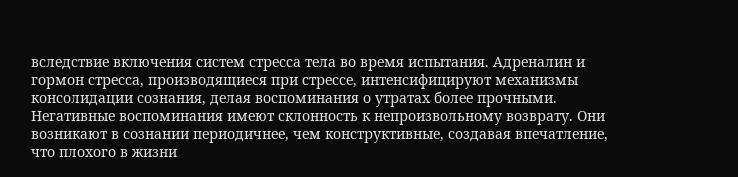вследствие включения систем стресса тела во время испытания. Адреналин и гормон стресса, производящиеся при стрессе, интенсифицируют механизмы консолидации сознания, делая воспоминания о утратах более прочными.
Негативные воспоминания имеют склонность к непроизвольному возврату. Они возникают в сознании периодичнее, чем конструктивные, создавая впечатление, что плохого в жизни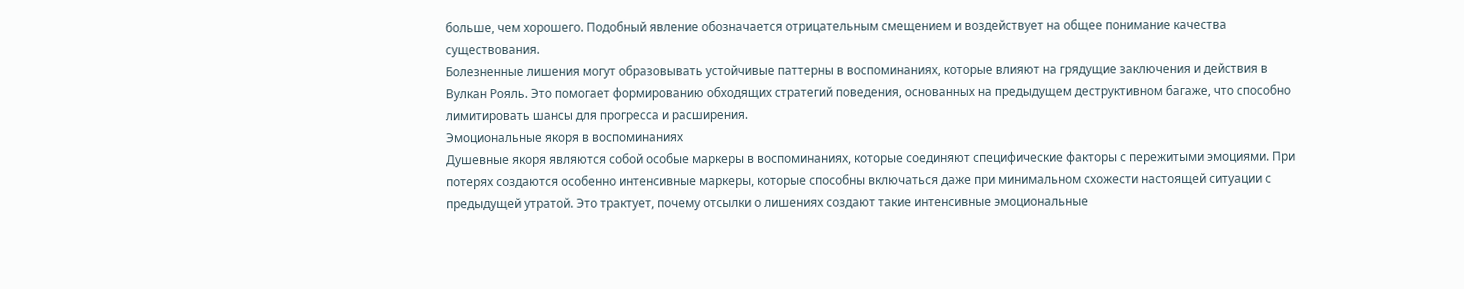больше, чем хорошего. Подобный явление обозначается отрицательным смещением и воздействует на общее понимание качества существования.
Болезненные лишения могут образовывать устойчивые паттерны в воспоминаниях, которые влияют на грядущие заключения и действия в Вулкан Рояль. Это помогает формированию обходящих стратегий поведения, основанных на предыдущем деструктивном багаже, что способно лимитировать шансы для прогресса и расширения.
Эмоциональные якоря в воспоминаниях
Душевные якоря являются собой особые маркеры в воспоминаниях, которые соединяют специфические факторы с пережитыми эмоциями. При потерях создаются особенно интенсивные маркеры, которые способны включаться даже при минимальном схожести настоящей ситуации с предыдущей утратой. Это трактует, почему отсылки о лишениях создают такие интенсивные эмоциональные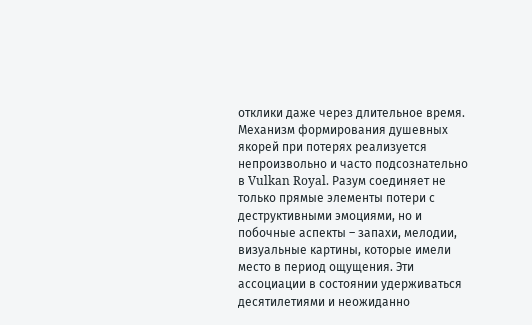отклики даже через длительное время.
Механизм формирования душевных якорей при потерях реализуется непроизвольно и часто подсознательно в Vulkan Royal. Разум соединяет не только прямые элементы потери с деструктивными эмоциями, но и побочные аспекты – запахи, мелодии, визуальные картины, которые имели место в период ощущения. Эти ассоциации в состоянии удерживаться десятилетиями и неожиданно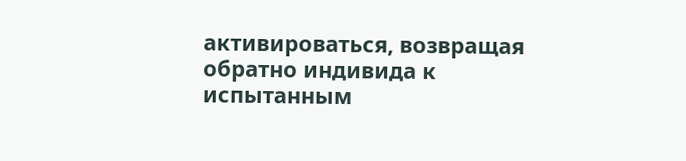активироваться, возвращая обратно индивида к испытанным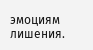эмоциям лишения.